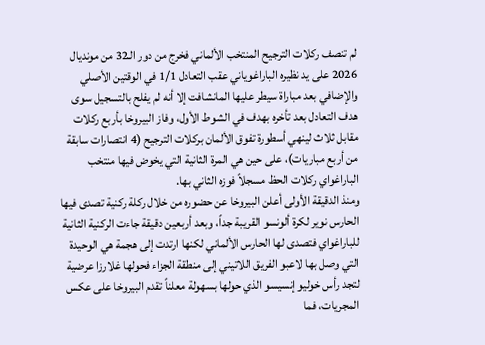لم تنصف ركلات الترجيح المنتخب الألماني فخرج من دور الـ32 من مونديال 2026 على يد نظيره الباراغوياني عقب التعادل 1/1 في الوقتين الأصلي والإضافي بعد مباراة سيطر عليها المانشافت إلا أنه لم يفلح بالتسجيل سوى هدف التعادل بعد تأخره بهدف في الشوط الأول، وفاز البيروخا بأربع ركلات مقابل ثلاث لينهي أسطورة تفوق الألمان بركلات الترجيح (4 انتصارات سابقة من أربع مباريات)، على حين هي المرة الثانية التي يخوض فيها منتخب الباراغواي ركلات الحظ مسجلاً فوزه الثاني بها.
ومنذ الدقيقة الأولى أعلن البيروخا عن حضوره من خلال ركلة ركنية تصدى فيها الحارس نوير لكرة ألونسو القريبة جداً، وبعد أربعين دقيقة جاءت الركنية الثانية للباراغواي فتصدى لها الحارس الألماني لكنها ارتدت إلى هجمة هي الوحيدة التي وصل بها لاعبو الفريق اللاتيني إلى منطقة الجزاء فحولها غلارزا عرضية لتجد رأس خوليو إنسيسو الذي حولها بسهولة معلناً تقدم البيروخا على عكس المجريات، فما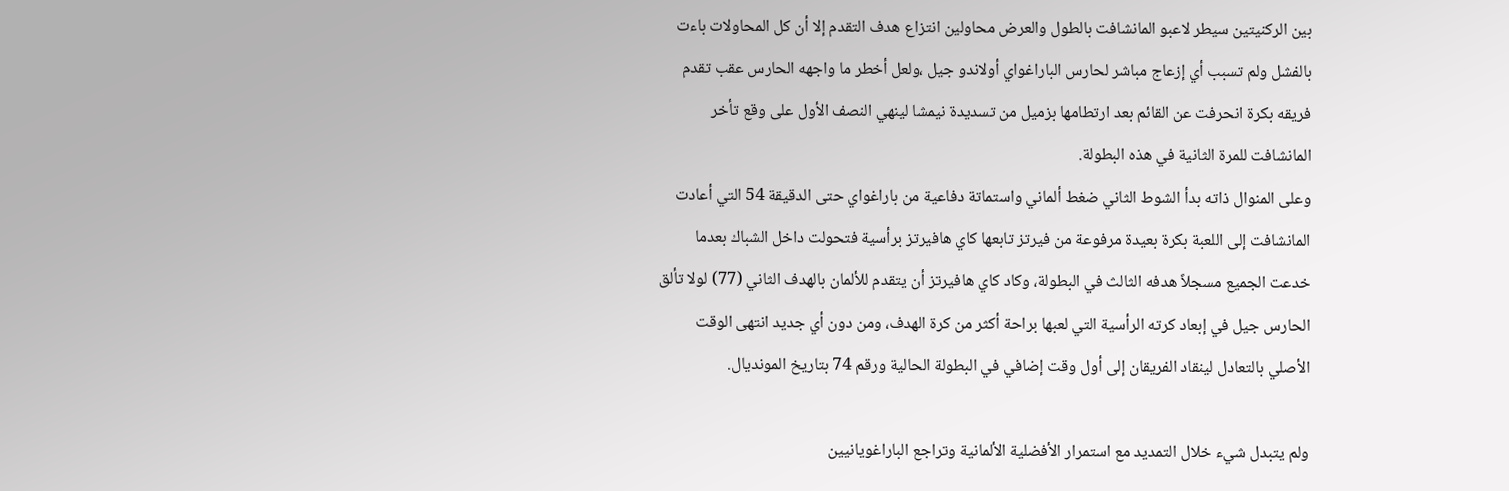بين الركنيتين سيطر لاعبو المانشافت بالطول والعرض محاولين انتزاع هدف التقدم إلا أن كل المحاولات باءت بالفشل ولم تسبب أي إزعاج مباشر لحارس الباراغواي أولاندو جيل ،ولعل أخطر ما واجهه الحارس عقب تقدم فريقه بكرة انحرفت عن القائم بعد ارتطامها بزميل من تسديدة نيمشا لينهي النصف الأول على وقع تأخر المانشافت للمرة الثانية في هذه البطولة.
وعلى المنوال ذاته بدأ الشوط الثاني ضغط ألماني واستماتة دفاعية من باراغواي حتى الدقيقة 54 التي أعادت المانشافت إلى اللعبة بكرة بعيدة مرفوعة من فيرتز تابعها كاي هافيرتز برأسية فتحولت داخل الشباك بعدما خدعت الجميع مسجلاً هدفه الثالث في البطولة، وكاد كاي هافيرتز أن يتقدم للألمان بالهدف الثاني (77) لولا تألق الحارس جيل في إبعاد كرته الرأسية التي لعبها براحة أكثر من كرة الهدف، ومن دون أي جديد انتهى الوقت الأصلي بالتعادل لينقاد الفريقان إلى أول وقت إضافي في البطولة الحالية ورقم 74 بتاريخ المونديال.

ولم يتبدل شيء خلال التمديد مع استمرار الأفضلية الألمانية وتراجع الباراغويانيين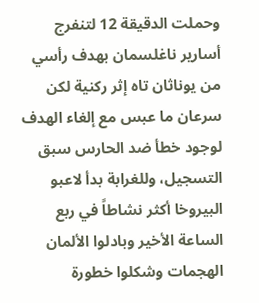وحملت الدقيقة 12 لتنفرج أسارير ناغلسمان بهدف رأسي من يوناثان تاه إثر ركنية لكن سرعان ما عبس مع إلغاء الهدف لوجود خطأ ضد الحارس سبق التسجيل، وللغرابة بدأ لاعبو البيروخا أكثر نشاطاً في ربع الساعة الأخير وبادلوا الألمان الهجمات وشكلوا خطورة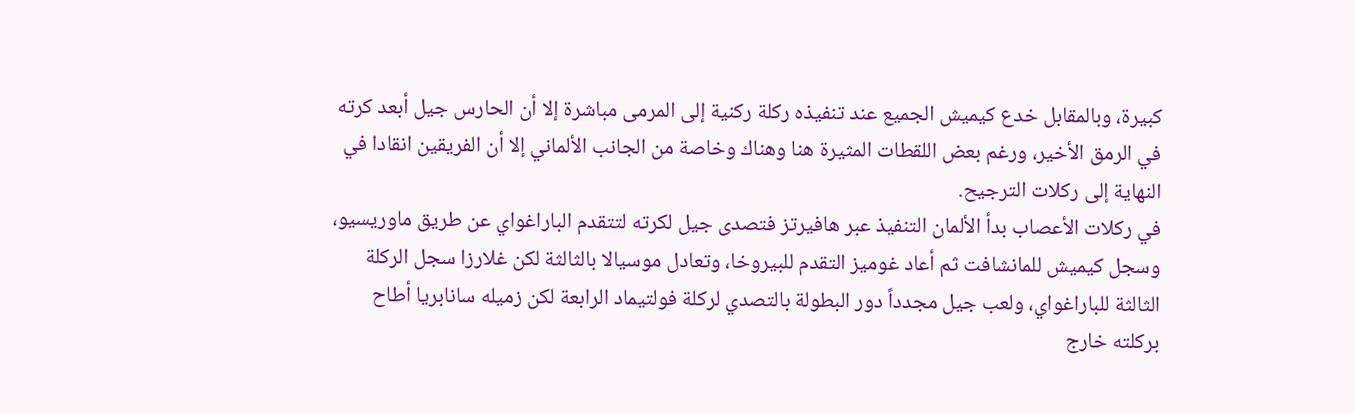كبيرة، وبالمقابل خدع كيميش الجميع عند تنفيذه ركلة ركنية إلى المرمى مباشرة إلا أن الحارس جيل أبعد كرته في الرمق الأخير، ورغم بعض اللقطات المثيرة هنا وهناك وخاصة من الجانب الألماني إلا أن الفريقين انقادا في النهاية إلى ركلات الترجيح.
في ركلات الأعصاب بدأ الألمان التنفيذ عبر هافيرتز فتصدى جيل لكرته لتتقدم الباراغواي عن طريق ماوريسيو، وسجل كيميش للمانشافت ثم أعاد غوميز التقدم للبيروخا، وتعادل موسيالا بالثالثة لكن غلارزا سجل الركلة الثالثة للباراغواي، ولعب جيل مجدداً دور البطولة بالتصدي لركلة فولتيماد الرابعة لكن زميله سانابريا أطاح بركلته خارج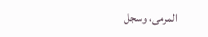المرمى، وسجل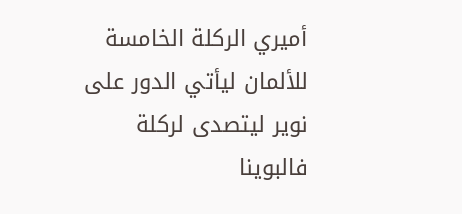أميري الركلة الخامسة للألمان ليأتي الدور على نوير ليتصدى لركلة فالبوينا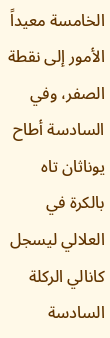الخامسة معيداً الأمور إلى نقطة الصفر، وفي السادسة أطاح يوناثان تاه بالكرة في العلالي ليسجل كانالي الركلة السادسة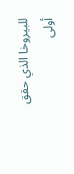للبيروخا الذي حقق أولى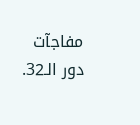مفاجآت دور الـ32.